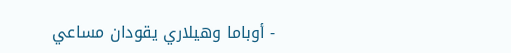- أوباما وهيلاري يقودان مساعي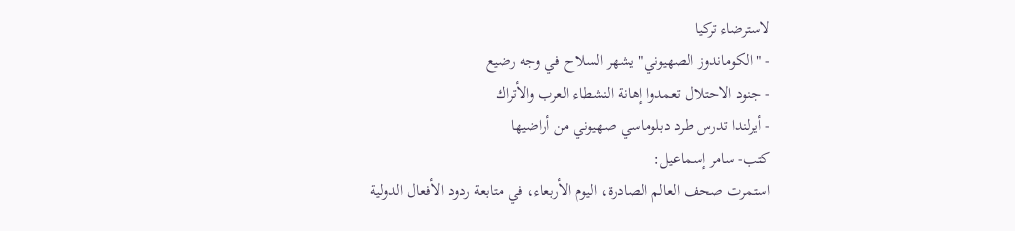لاسترضاء تركيا
- "الكوماندوز الصهيوني" يشهر السلاح في وجه رضيع
- جنود الاحتلال تعمدوا إهانة النشطاء العرب والأتراك
- أيرلندا تدرس طرد دبلوماسي صهيوني من أراضيها
كتب- سامر إسماعيل:
استمرت صحف العالم الصادرة، اليوم الأربعاء، في متابعة ردود الأفعال الدولية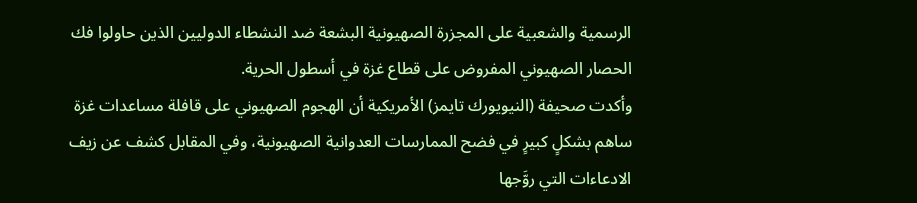الرسمية والشعبية على المجزرة الصهيونية البشعة ضد النشطاء الدوليين الذين حاولوا فك الحصار الصهيوني المفروض على قطاع غزة في أسطول الحرية.
وأكدت صحيفة (النيويورك تايمز) الأمريكية أن الهجوم الصهيوني على قافلة مساعدات غزة ساهم بشكلٍ كبيرٍ في فضح الممارسات العدوانية الصهيونية، وفي المقابل كشف عن زيف الادعاءات التي روَّجها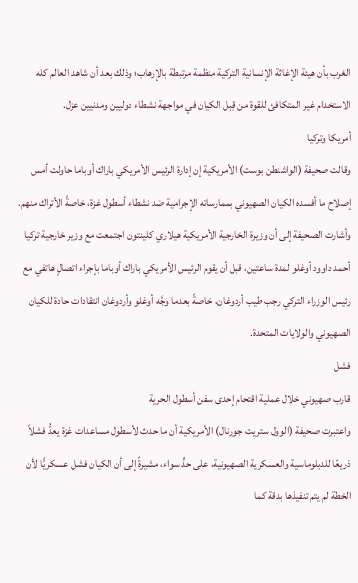الغرب بأن هيئة الإغاثة الإنسانية التركية منظمة مرتبطة بالإرهاب؛ وذلك بعد أن شاهد العالم كله الاستخدام غير المتكافئ للقوة من قِبل الكيان في مواجهة نشطاء دوليين ومدنيين عزل.
أمريكا وتركيا
وقالت صحيفة (الواشنطن بوست) الأمريكية إن إدارة الرئيس الأمريكي باراك أوباما حاولت أمس إصلاح ما أفسده الكيان الصهيوني بممارساته الإجرامية ضد نشطاء أسطول غزة، خاصةً الأتراك منهم.
وأشارت الصحيفة إلى أن وزيرة الخارجية الأمريكية هيلاري كلينتون اجتمعت مع وزير خارجية تركيا أحمد داوود أوغلو لمدة ساعتين، قبل أن يقوم الرئيس الأمريكي باراك أوباما بإجراء اتصالٍ هاتفي مع رئيس الوزراء التركي رجب طيب أردوغان، خاصةً بعدما وجَّه أوغلو وأردوغان انتقادات حادة للكيان الصهيوني والولايات المتحدة.
فشل
قارب صهيوني خلال عملية اقتحام إحدى سفن أسطول الحرية
واعتبرت صحيفة (الوول ستريت جورنال) الأمريكية أن ما حدث لأسطول مساعدات غزة يعدُّ فشلاً ذريعًا للدبلوماسية والعسكرية الصهيونية، على حدٍّ سواء، مشيرةً إلى أن الكيان فشل عسكريًّا لأن الخطة لم يتم تنفيذها بدقة كما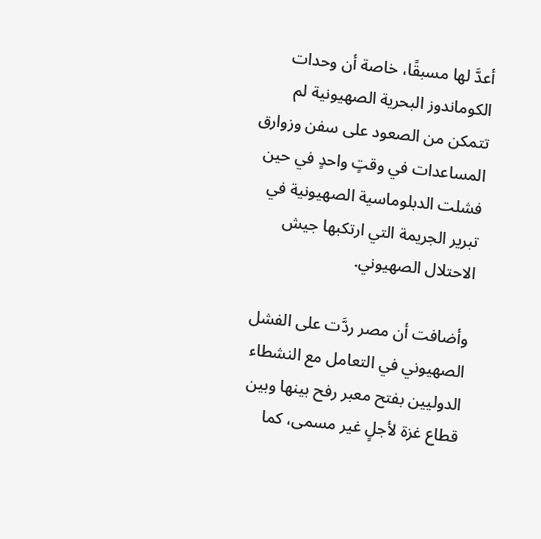أعدَّ لها مسبقًا، خاصة أن وحدات الكوماندوز البحرية الصهيونية لم تتمكن من الصعود على سفن وزوارق المساعدات في وقتٍ واحدٍ في حين فشلت الدبلوماسية الصهيونية في تبرير الجريمة التي ارتكبها جيش الاحتلال الصهيوني.

وأضافت أن مصر ردَّت على الفشل الصهيوني في التعامل مع النشطاء الدوليين بفتح معبر رفح بينها وبين قطاع غزة لأجلٍ غير مسمى، كما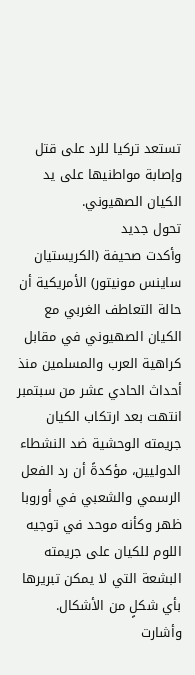تستعد تركيا للرد على قتل وإصابة مواطنيها على يد الكيان الصهيوني.
تحول جديد
وأكدت صحيفة (الكريستيان ساينس مونيتور) الأمريكية أن حالة التعاطف الغربي مع الكيان الصهيوني في مقابل كراهية العرب والمسلمين منذ أحداث الحادي عشر من سبتمبر انتهت بعد ارتكاب الكيان جريمته الوحشية ضد النشطاء الدوليين، مؤكدةً أن رد الفعل الرسمي والشعبي في أوروبا ظهر وكأنه موحد في توجيه اللوم للكيان على جريمته البشعة التي لا يمكن تبريرها بأي شكلٍ من الأشكال.
وأشارت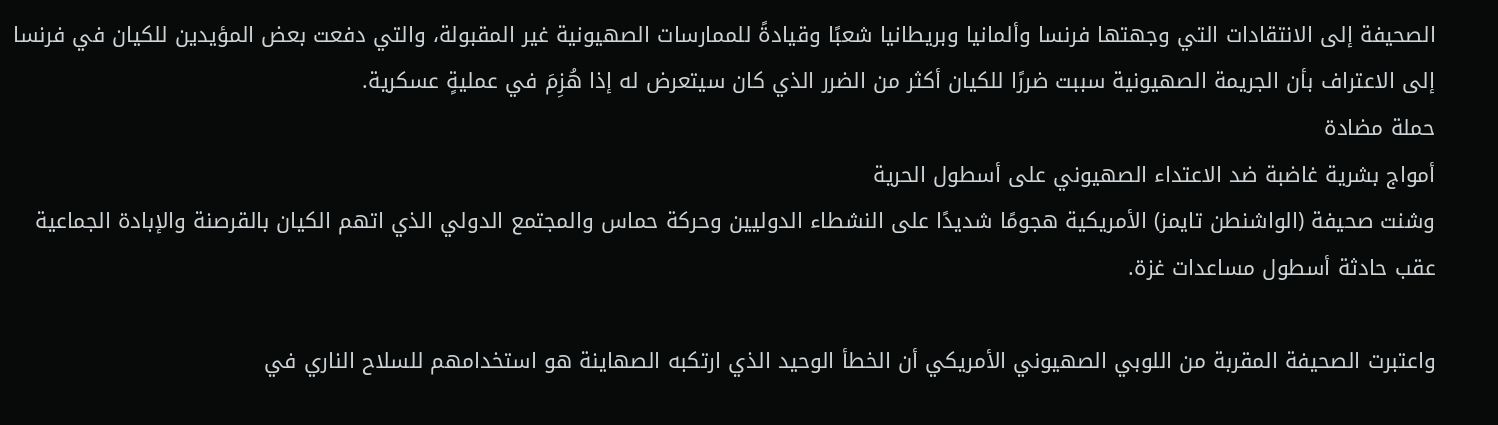الصحيفة إلى الانتقادات التي وجهتها فرنسا وألمانيا وبريطانيا شعبًا وقيادةً للممارسات الصهيونية غير المقبولة، والتي دفعت بعض المؤيدين للكيان في فرنسا إلى الاعتراف بأن الجريمة الصهيونية سببت ضررًا للكيان أكثر من الضرر الذي كان سيتعرض له إذا هُزِمَ في عمليةٍ عسكرية.
حملة مضادة
أمواج بشرية غاضبة ضد الاعتداء الصهيوني على أسطول الحرية
وشنت صحيفة (الواشنطن تايمز) الأمريكية هجومًا شديدًا على النشطاء الدوليين وحركة حماس والمجتمع الدولي الذي اتهم الكيان بالقرصنة والإبادة الجماعية عقب حادثة أسطول مساعدات غزة.

واعتبرت الصحيفة المقربة من اللوبي الصهيوني الأمريكي أن الخطأ الوحيد الذي ارتكبه الصهاينة هو استخدامهم للسلاح الناري في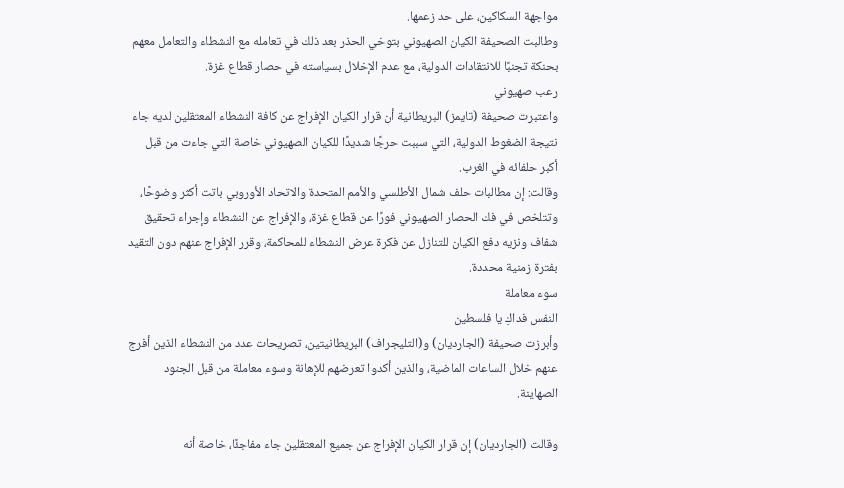مواجهة السكاكين، على حد زعمها.
وطالبت الصحيفة الكيان الصهيوني بتوخي الحذر بعد ذلك في تعامله مع النشطاء والتعامل معهم بحنكة تجنبًا للانتقادات الدولية، مع عدم الإخلال بسياسته في حصار قطاع غزة.
رعب صهيوني
واعتبرت صحيفة (تايمز) البريطانية أن قرار الكيان الإفراج عن كافة النشطاء المعتقلين لديه جاء نتيجة الضغوط الدولية، التي سببت حرجًا شديدًا للكيان الصهيوني خاصة التي جاءت من قبل أكبر حلفائه في الغرب.
وقالت: إن مطالبات حلف شمال الأطلسي والأمم المتحدة والاتحاد الأوروبي باتت أكثر وضوحًا، وتتلخص في فك الحصار الصهيوني فورًا عن قطاع غزة، والإفراج عن النشطاء وإجراء تحقيق شفاف ونزيه دفع الكيان للتنازل عن فكرة عرض النشطاء للمحاكمة، وقرر الإفراج عنهم دون التقيد بفترة زمنية محددة.
سوء معاملة
النفس فداكِ يا فلسطين
وأبرزت صحيفة (الجارديان) و(التليجراف) البريطانيتين، تصريحات عدد من النشطاء الذين أفرج عنهم خلال الساعات الماضية، والذين أكدوا تعرضهم للإهانة وسوء معاملة من قبل الجنود الصهاينة.

وقالت (الجارديان) إن قرار الكيان الإفراج عن جميع المعتقلين جاء مفاجئًا، خاصة أنه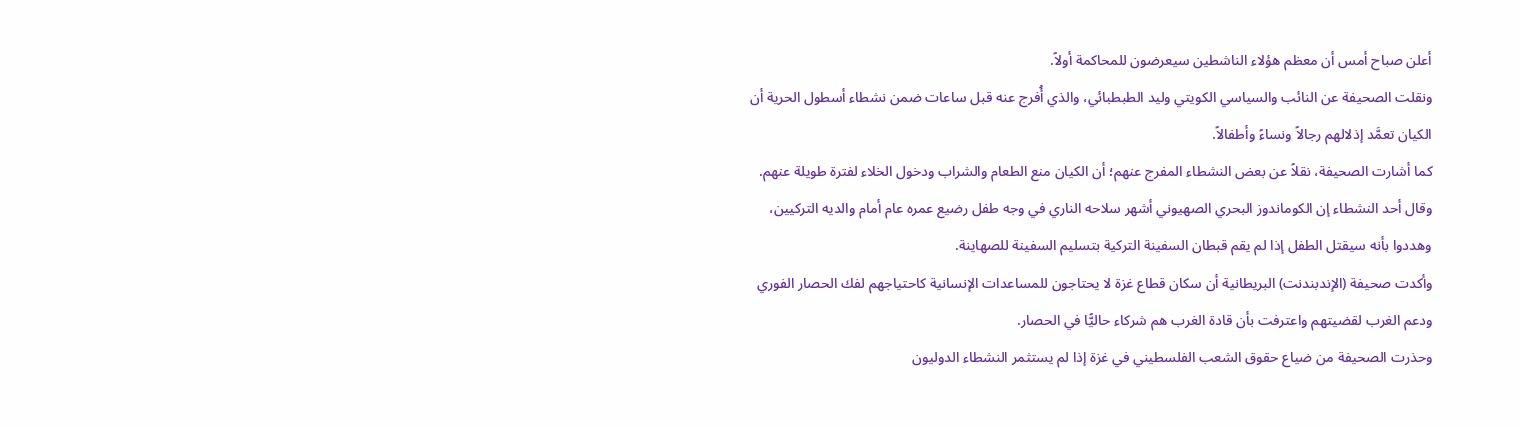أعلن صباح أمس أن معظم هؤلاء الناشطين سيعرضون للمحاكمة أولاً.
ونقلت الصحيفة عن النائب والسياسي الكويتي وليد الطبطبائي، والذي أُفرج عنه قبل ساعات ضمن نشطاء أسطول الحرية أن الكيان تعمَّد إذلالهم رجالاً ونساءً وأطفالاً.
كما أشارت الصحيفة، نقلاً عن بعض النشطاء المفرج عنهم؛ أن الكيان منع الطعام والشراب ودخول الخلاء لفترة طويلة عنهم.
وقال أحد النشطاء إن الكوماندوز البحري الصهيوني أشهر سلاحه الناري في وجه طفل رضيع عمره عام أمام والديه التركيين، وهددوا بأنه سيقتل الطفل إذا لم يقم قبطان السفينة التركية بتسليم السفينة للصهاينة.
وأكدت صحيفة (الإندبندنت) البريطانية أن سكان قطاع غزة لا يحتاجون للمساعدات الإنسانية كاحتياجهم لفك الحصار الفوري ودعم الغرب لقضيتهم واعترفت بأن قادة الغرب هم شركاء حاليًّا في الحصار.
وحذرت الصحيفة من ضياع حقوق الشعب الفلسطيني في غزة إذا لم يستثمر النشطاء الدوليون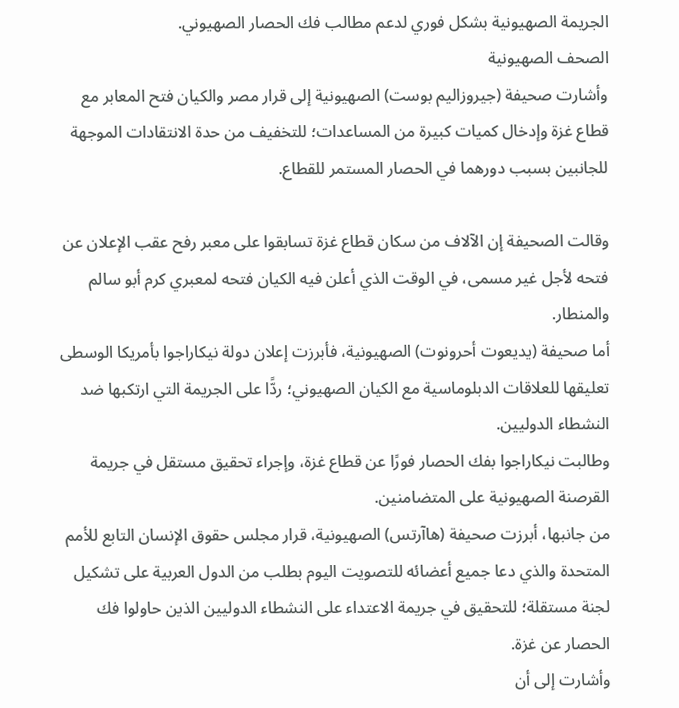الجريمة الصهيونية بشكل فوري لدعم مطالب فك الحصار الصهيوني.
الصحف الصهيونية
وأشارت صحيفة (جيروزاليم بوست) الصهيونية إلى قرار مصر والكيان فتح المعابر مع قطاع غزة وإدخال كميات كبيرة من المساعدات؛ للتخفيف من حدة الانتقادات الموجهة للجانبين بسبب دورهما في الحصار المستمر للقطاع.

وقالت الصحيفة إن الآلاف من سكان قطاع غزة تسابقوا على معبر رفح عقب الإعلان عن فتحه لأجل غير مسمى، في الوقت الذي أعلن فيه الكيان فتحه لمعبري كرم أبو سالم والمنطار.
أما صحيفة (يديعوت أحرونوت) الصهيونية، فأبرزت إعلان دولة نيكاراجوا بأمريكا الوسطى تعليقها للعلاقات الدبلوماسية مع الكيان الصهيوني؛ ردًّا على الجريمة التي ارتكبها ضد النشطاء الدوليين.
وطالبت نيكاراجوا بفك الحصار فورًا عن قطاع غزة، وإجراء تحقيق مستقل في جريمة القرصنة الصهيونية على المتضامنين.
من جانبها، أبرزت صحيفة (هاآرتس) الصهيونية، قرار مجلس حقوق الإنسان التابع للأمم المتحدة والذي دعا جميع أعضائه للتصويت اليوم بطلب من الدول العربية على تشكيل لجنة مستقلة؛ للتحقيق في جريمة الاعتداء على النشطاء الدوليين الذين حاولوا فك الحصار عن غزة.
وأشارت إلى أن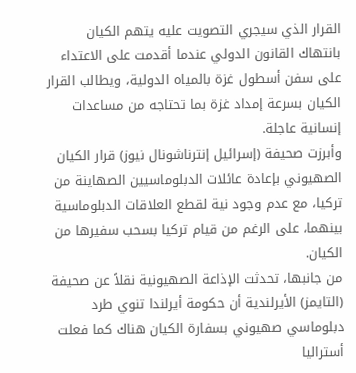القرار الذي سيجري التصويت عليه يتهم الكيان بانتهاك القانون الدولي عندما أقدمت على الاعتداء على سفن أسطول غزة بالمياه الدولية، ويطالب القرار الكيان بسرعة إمداد غزة بما تحتاجه من مساعدات إنسانية عاجلة.
وأبرزت صحيفة (إسرائيل إنترناشونال نيوز) قرار الكيان الصهيوني بإعادة عائلات الدبلوماسيين الصهاينة من تركيا، مع عدم وجود نية لقطع العلاقات الدبلوماسية بينهما، على الرغم من قيام تركيا بسحب سفيرها من الكيان.
من جانبها، تحدثت الإذاعة الصهيونية نقلاً عن صحيفة (التايمز) الأيرلندية أن حكومة أيرلندا تنوي طرد دبلوماسي صهيوني بسفارة الكيان هناك كما فعلت أستراليا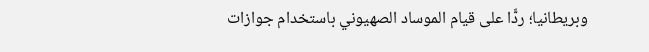وبريطانيا؛ ردًّا على قيام الموساد الصهيوني باستخدام جوازات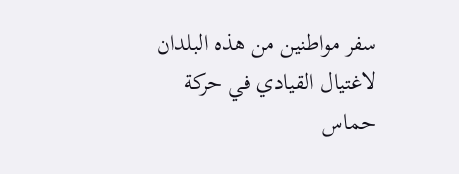سفر مواطنين من هذه البلدان لاغتيال القيادي في حركة حماس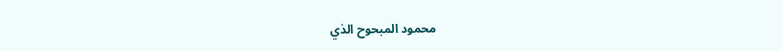محمود المبحوح الذي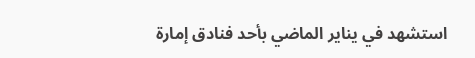استشهد في يناير الماضي بأحد فنادق إمارة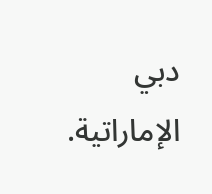دبي الإماراتية.